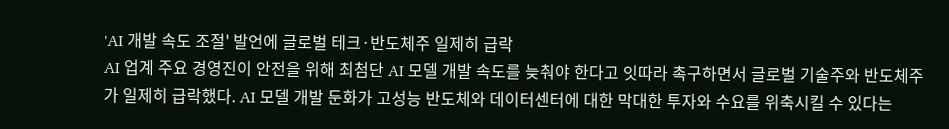'AI 개발 속도 조절' 발언에 글로벌 테크·반도체주 일제히 급락
AI 업계 주요 경영진이 안전을 위해 최첨단 AI 모델 개발 속도를 늦춰야 한다고 잇따라 촉구하면서 글로벌 기술주와 반도체주가 일제히 급락했다. AI 모델 개발 둔화가 고성능 반도체와 데이터센터에 대한 막대한 투자와 수요를 위축시킬 수 있다는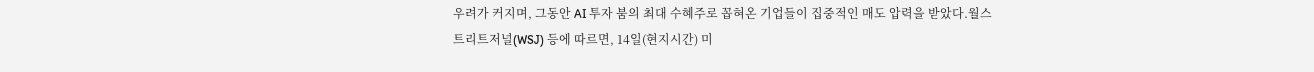우려가 커지며, 그동안 AI 투자 붐의 최대 수혜주로 꼽혀온 기업들이 집중적인 매도 압력을 받았다.월스트리트저널(WSJ) 등에 따르면, 14일(현지시간) 미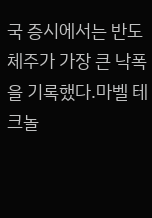국 증시에서는 반도체주가 가장 큰 낙폭을 기록했다.마벨 테크놀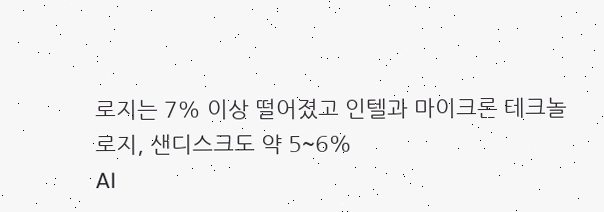로지는 7% 이상 떨어졌고 인텔과 마이크론 테크놀로지, 샌디스크도 약 5~6%
AI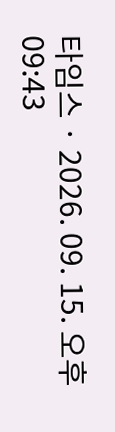타임스 · 2026. 09. 15. 오후 09:43